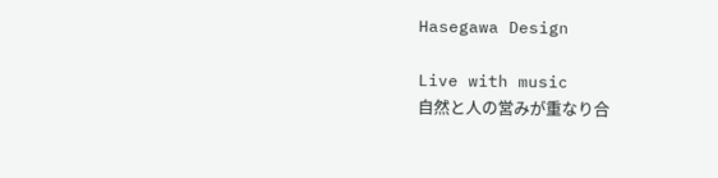Hasegawa Design

Live with music
自然と人の営みが重なり合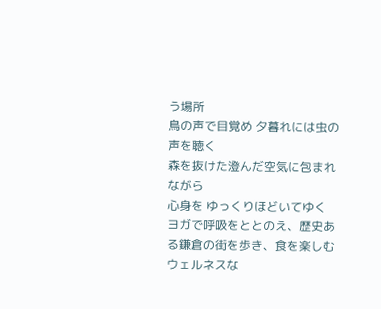う場所
鳥の声で目覚め 夕暮れには虫の声を聴く
森を抜けた澄んだ空気に包まれながら
心身を ゆっくりほどいてゆく
ヨガで呼吸をととのえ、歴史ある鎌倉の街を歩き、食を楽しむ
ウェルネスな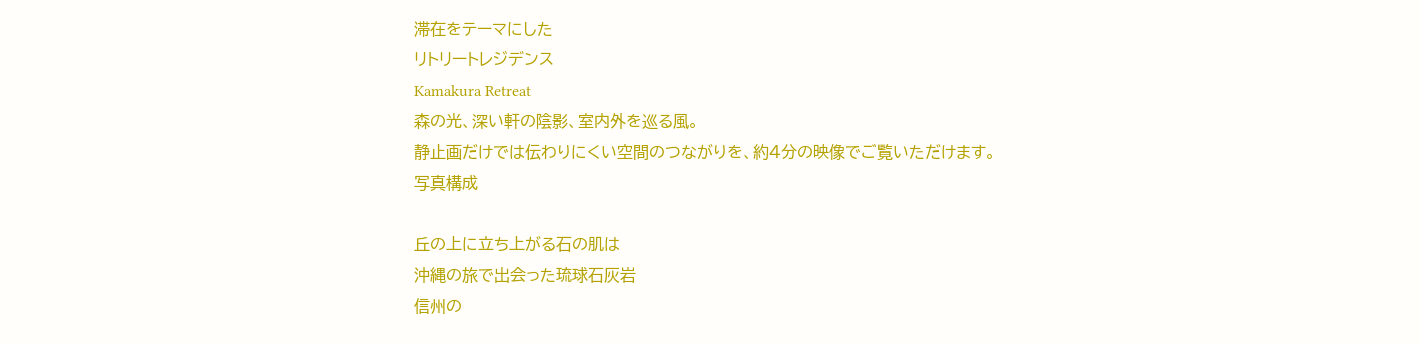滞在をテーマにした
リトリートレジデンス
Kamakura Retreat
森の光、深い軒の陰影、室内外を巡る風。
静止画だけでは伝わりにくい空間のつながりを、約4分の映像でご覧いただけます。
写真構成

丘の上に立ち上がる石の肌は
沖縄の旅で出会った琉球石灰岩
信州の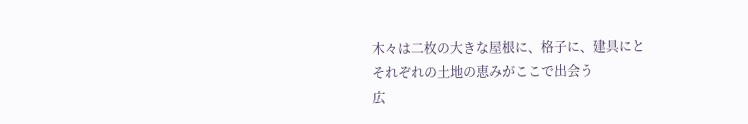木々は二枚の大きな屋根に、格子に、建具にと
それぞれの土地の恵みがここで出会う
広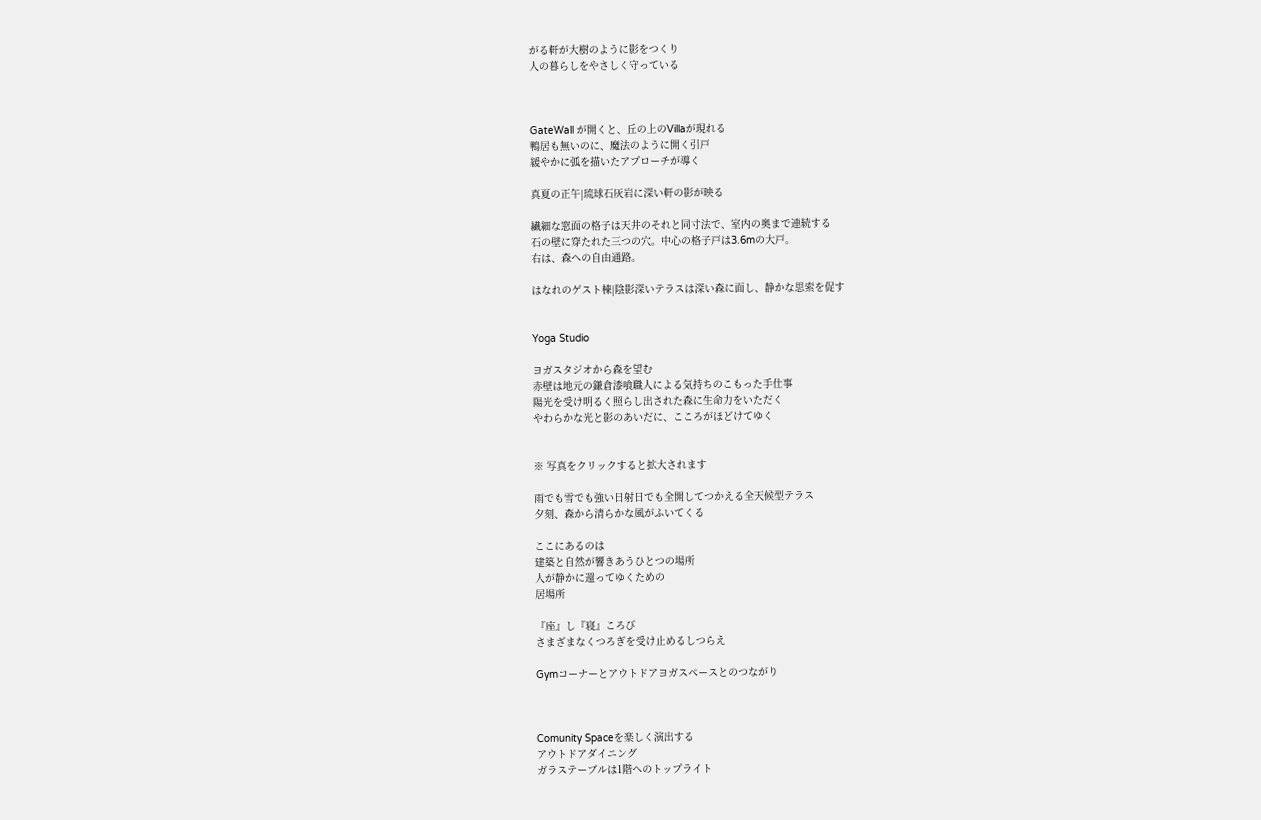がる軒が大樹のように影をつくり
人の暮らしをやさしく守っている



GateWall が開くと、丘の上のVillaが現れる
鴨居も無いのに、魔法のように開く引戸
緩やかに弧を描いたアプローチが導く

真夏の正午|琉球石灰岩に深い軒の影が映る

繊細な窓面の格子は天井のそれと同寸法で、室内の奥まで連続する
石の壁に穿たれた三つの穴。中心の格子戸は3.6mの大戸。
右は、森への自由通路。

はなれのゲスト棟|陰影深いテラスは深い森に面し、静かな思索を促す


Yoga Studio

ヨガスタジオから森を望む
赤壁は地元の鎌倉漆喰職人による気持ちのこもった手仕事
陽光を受け明るく照らし出された森に生命力をいただく
やわらかな光と影のあいだに、こころがほどけてゆく


※ 写真をクリックすると拡大されます

雨でも雪でも強い日射日でも全開してつかえる全天候型テラス
夕刻、森から清らかな風がふいてくる

ここにあるのは
建築と自然が響きあうひとつの場所
人が静かに還ってゆくための
居場所

『座』し『寝』ころび
さまざまなくつろぎを受け止めるしつらえ

Gymコーナーとアウトドアヨガスペースとのつながり



Comunity Spaceを楽しく演出する
アウトドアダイニング
ガラステーブルは1階へのトップライト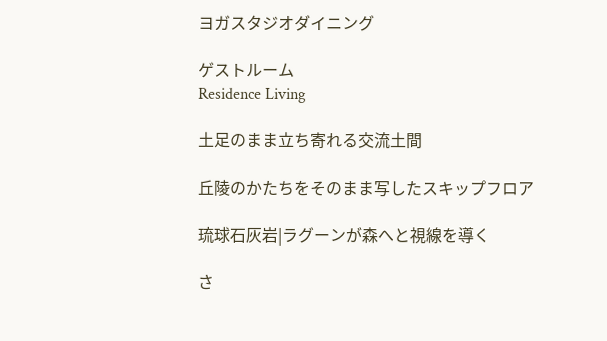ヨガスタジオダイニング

ゲストルーム
Residence Living

土足のまま立ち寄れる交流土間

丘陵のかたちをそのまま写したスキップフロア

琉球石灰岩|ラグーンが森へと視線を導く

さ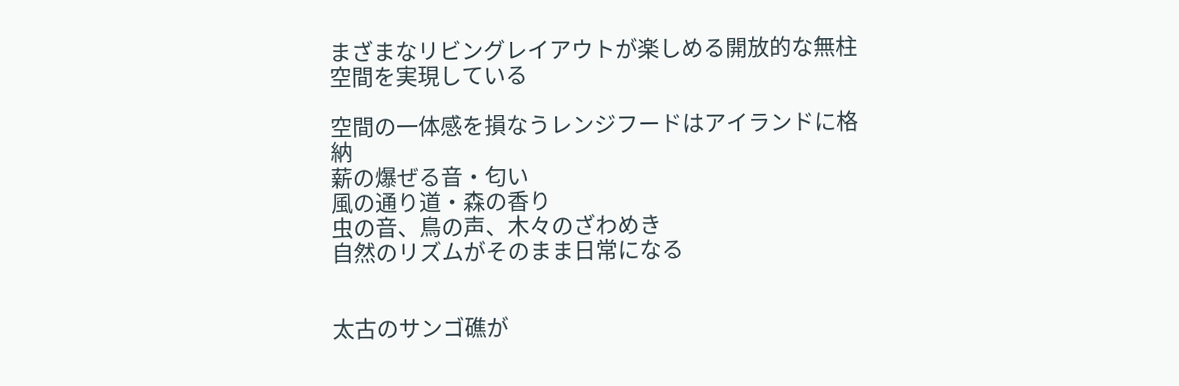まざまなリビングレイアウトが楽しめる開放的な無柱空間を実現している

空間の一体感を損なうレンジフードはアイランドに格納
薪の爆ぜる音・匂い
風の通り道・森の香り
虫の音、鳥の声、木々のざわめき
自然のリズムがそのまま日常になる


太古のサンゴ礁が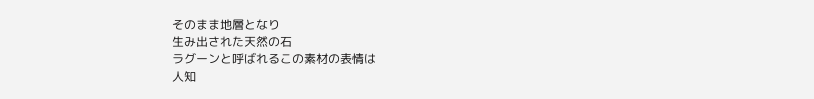そのまま地層となり
生み出された天然の石
ラグーンと呼ばれるこの素材の表情は
人知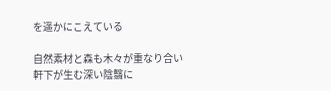を遥かにこえている

自然素材と森も木々が重なり合い
軒下が生む深い陰翳に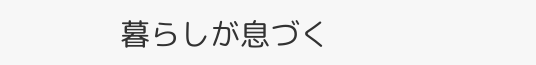暮らしが息づく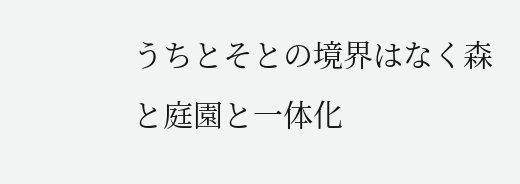うちとそとの境界はなく森と庭園と一体化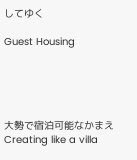してゆく

Guest Housing





大勢で宿泊可能なかまえ
Creating like a villa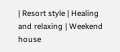| Resort style | Healing and relaxing | Weekend house